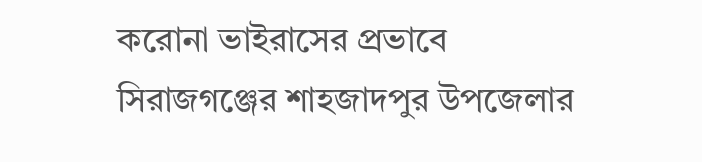করোনা ভাইরাসের প্রভাবে সিরাজগঞ্জের শাহজাদপুর উপজেলার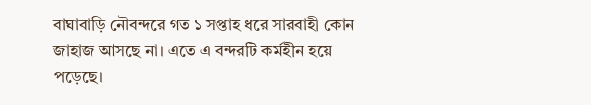বাঘাবাড়ি নৌবন্দরে গত ১ সপ্তাহ ধরে সারবাহী কোন জাহাজ আসছে না। এতে এ বন্দরটি কর্মহীন হয়ে পড়েছে।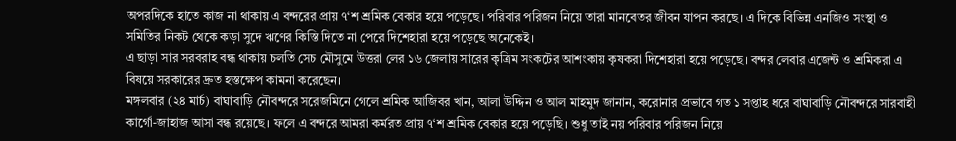অপরদিকে হাতে কাজ না থাকায় এ বন্দরের প্রায় ৭‘শ শ্রমিক বেকার হয়ে পড়েছে। পরিবার পরিজন নিয়ে তারা মানবেতর জীবন যাপন করছে। এ দিকে বিভিন্ন এনজিও সংস্থা ও সমিতির নিকট থেকে কড়া সুদে ঋণের কিস্তি দিতে না পেরে দিশেহারা হয়ে পড়েছে অনেকেই।
এ ছাড়া সার সরবরাহ বন্ধ থাকায় চলতি সেচ মৌসুমে উত্তরা লের ১৬ জেলায় সারের কৃত্রিম সংকটের আশংকায় কৃষকরা দিশেহারা হয়ে পড়েছে। বন্দর লেবার এজেন্ট ও শ্রমিকরা এ বিষয়ে সরকারের দ্রুত হস্তক্ষেপ কামনা করেছেন।
মঙ্গলবার (২৪ মার্চ) বাঘাবাড়ি নৌবন্দরে সরেজমিনে গেলে শ্রমিক আজিবর খান, আলা উদ্দিন ও আল মাহমুদ জানান, করোনার প্রভাবে গত ১ সপ্তাহ ধরে বাঘাবাড়ি নৌবন্দরে সারবাহী কার্গো-জাহাজ আসা বন্ধ রয়েছে। ফলে এ বন্দরে আমরা কর্মরত প্রায় ৭‘শ শ্রমিক বেকার হয়ে পড়েছি। শুধু তাই নয় পরিবার পরিজন নিয়ে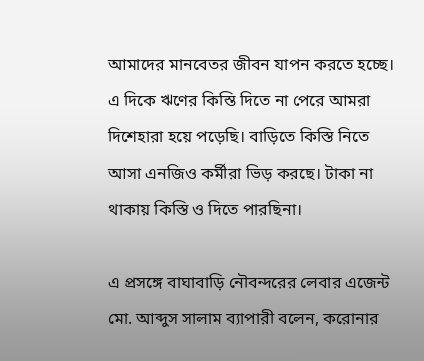আমাদের মানবেতর জীবন যাপন করতে হচ্ছে। এ দিকে ঋণের কিস্তি দিতে না পেরে আমরা দিশেহারা হয়ে পড়েছি। বাড়িতে কিস্তি নিতে আসা এনজিও কর্মীরা ভিড় করছে। টাকা না থাকায় কিস্তি ও দিতে পারছিনা।

এ প্রসঙ্গে বাঘাবাড়ি নৌবন্দরের লেবার এজেন্ট মো. আব্দুস সালাম ব্যাপারী বলেন, করোনার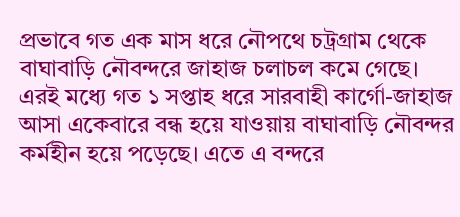প্রভাবে গত এক মাস ধরে নৌপথে চট্রগ্রাম থেকে বাঘাবাড়ি নৌবন্দরে জাহাজ চলাচল কমে গেছে। এরই মধ্যে গত ১ সপ্তাহ ধরে সারবাহী কার্গো-জাহাজ আসা একেবারে বন্ধ হয়ে যাওয়ায় বাঘাবাড়ি নৌবন্দর কর্মহীন হয়ে পড়েছে। এতে এ বন্দরে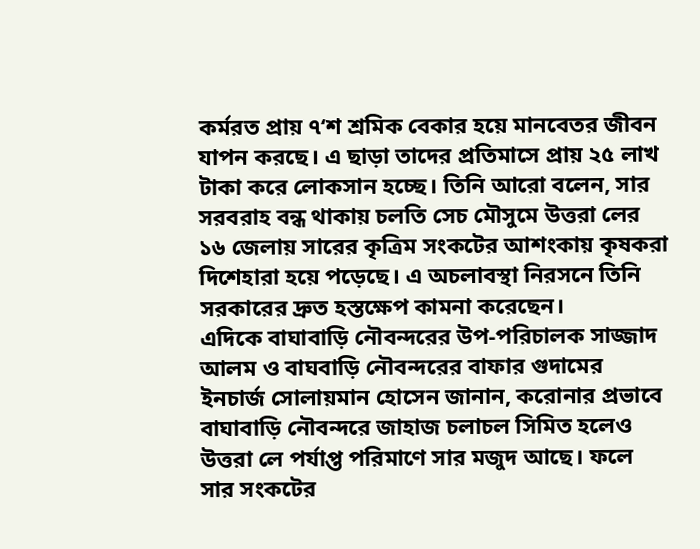কর্মরত প্রায় ৭‘শ শ্রমিক বেকার হয়ে মানবেতর জীবন যাপন করছে। এ ছাড়া তাদের প্রতিমাসে প্রায় ২৫ লাখ টাকা করে লোকসান হচ্ছে। তিনি আরো বলেন, সার সরবরাহ বন্ধ থাকায় চলতি সেচ মৌসুমে উত্তরা লের ১৬ জেলায় সারের কৃত্রিম সংকটের আশংকায় কৃষকরা দিশেহারা হয়ে পড়েছে। এ অচলাবস্থা নিরসনে তিনি সরকারের দ্রুত হস্তক্ষেপ কামনা করেছেন।
এদিকে বাঘাবাড়ি নৌবন্দরের উপ-পরিচালক সাজ্জাদ আলম ও বাঘবাড়ি নৌবন্দরের বাফার গুদামের ইনচার্জ সোলায়মান হোসেন জানান, করোনার প্রভাবে বাঘাবাড়ি নৌবন্দরে জাহাজ চলাচল সিমিত হলেও উত্তরা লে পর্যাপ্ত পরিমাণে সার মজুদ আছে। ফলে সার সংকটের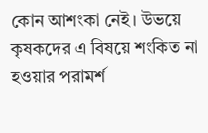কোন আশংকা নেই। উভয়ে কৃষকদের এ বিষয়ে শংকিত না হওয়ার পরামর্শ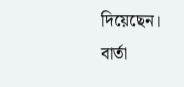দিয়েছেন।
বার্তা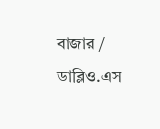বাজার / ডাব্লিও.এস